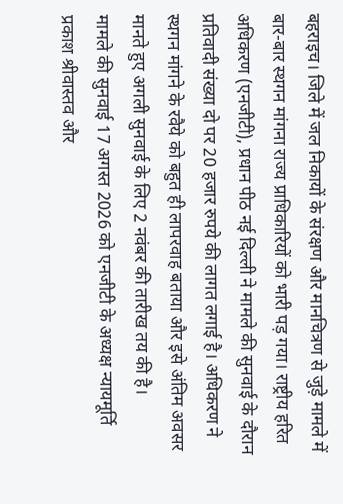बहराइच। जिले में जल निकायों के संरक्षण और मानचित्रण से जुड़े मामले में बार-बार स्थगन मांगना राज्य प्राधिकारियों को भारी पड़ गया। राष्ट्रीय हरित अधिकरण (एनजीटी), प्रधान पीठ नई दिल्ली ने मामले की सुनवाई के दौरान प्रतिवादी संख्या दो पर 20 हजार रुपये की लागत लगाई है। अधिकरण ने स्थगन मांगने के रवैये को बहुत ही लापरवाह बताया और इसे अंतिम अवसर मानते हुए अगली सुनवाई के लिए 2 नवंबर की तारीख तय की है।
मामले की सुनवाई 17 अगस्त 2026 को एनजीटी के अध्यक्ष न्यायमूर्ति प्रकाश श्रीवास्तव और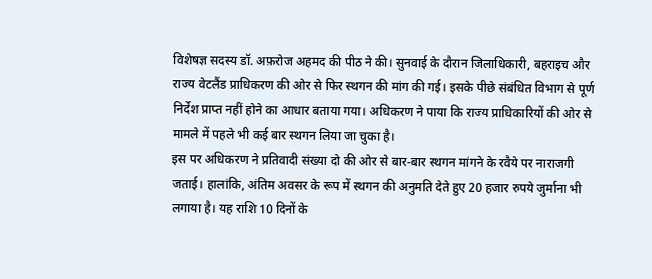विशेषज्ञ सदस्य डॉ. अफ़रोज अहमद की पीठ ने की। सुनवाई के दौरान जिलाधिकारी, बहराइच और राज्य वेटलैंड प्राधिकरण की ओर से फिर स्थगन की मांग की गई। इसके पीछे संबंधित विभाग से पूर्ण निर्देश प्राप्त नहीं होने का आधार बताया गया। अधिकरण ने पाया कि राज्य प्राधिकारियों की ओर से मामले में पहले भी कई बार स्थगन लिया जा चुका है।
इस पर अधिकरण ने प्रतिवादी संख्या दो की ओर से बार-बार स्थगन मांगने के रवैये पर नाराजगी जताई। हालांकि, अंतिम अवसर के रूप में स्थगन की अनुमति देते हुए 20 हजार रुपये जुर्माना भी लगाया है। यह राशि 10 दिनों के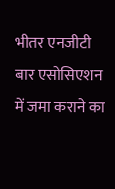भीतर एनजीटी बार एसोसिएशन में जमा कराने का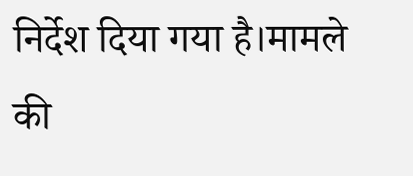निर्देश दिया गया है।मामले की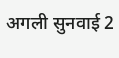अगली सुनवाई 2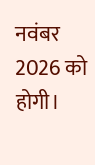नवंबर 2026 को होगी।